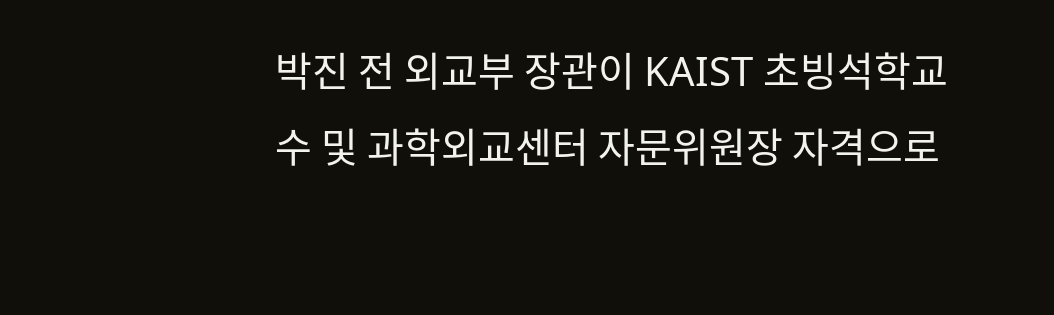박진 전 외교부 장관이 KAIST 초빙석학교수 및 과학외교센터 자문위원장 자격으로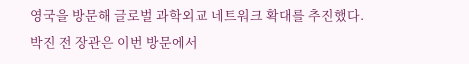영국을 방문해 글로벌 과학외교 네트워크 확대를 추진했다.
박진 전 장관은 이번 방문에서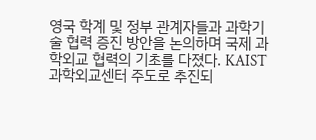영국 학계 및 정부 관계자들과 과학기술 협력 증진 방안을 논의하며 국제 과학외교 협력의 기초를 다졌다. KAIST 과학외교센터 주도로 추진되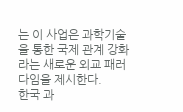는 이 사업은 과학기술을 통한 국제 관계 강화라는 새로운 외교 패러다임을 제시한다.
한국 과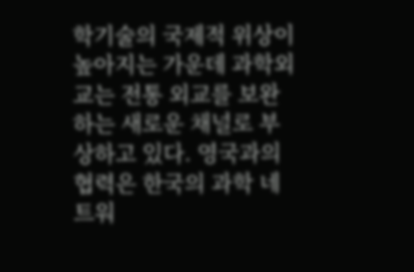학기술의 국제적 위상이 높아지는 가운데 과학외교는 전통 외교를 보완하는 새로운 채널로 부상하고 있다. 영국과의 협력은 한국의 과학 네트워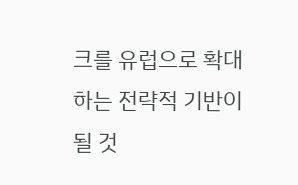크를 유럽으로 확대하는 전략적 기반이 될 것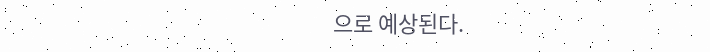으로 예상된다.